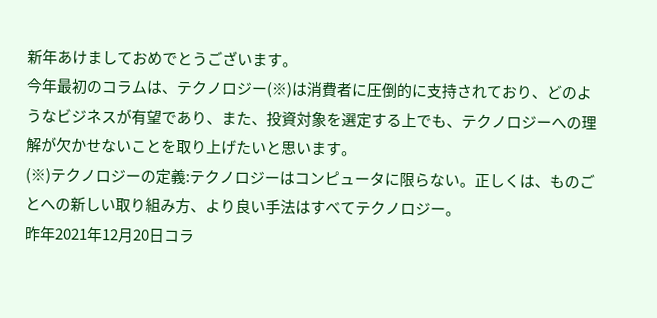新年あけましておめでとうございます。
今年最初のコラムは、テクノロジー(※)は消費者に圧倒的に支持されており、どのようなビジネスが有望であり、また、投資対象を選定する上でも、テクノロジーへの理解が欠かせないことを取り上げたいと思います。
(※)テクノロジーの定義:テクノロジーはコンピュータに限らない。正しくは、ものごとへの新しい取り組み方、より良い手法はすべてテクノロジー。
昨年2021年12月20日コラ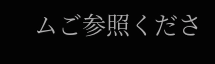ムご参照くださ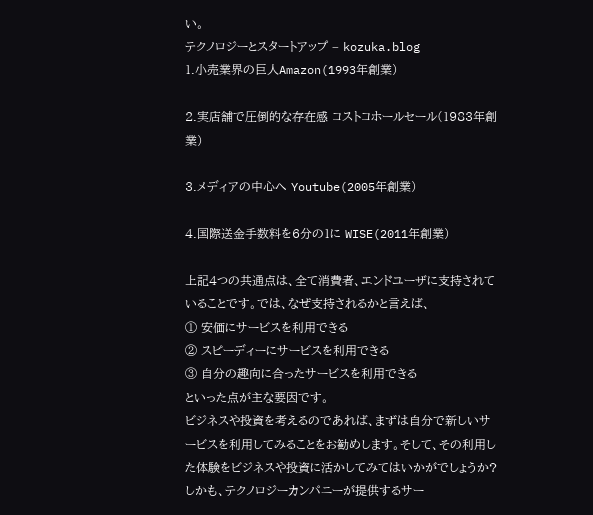い。
テクノロジーとスタートアップ – kozuka.blog
1.小売業界の巨人Amazon(1993年創業)

2.実店舗で圧倒的な存在感 コストコホールセール(1983年創業)

3.メディアの中心へ Youtube(2005年創業)

4.国際送金手数料を6分の1に WISE(2011年創業)

上記4つの共通点は、全て消費者、エンドユーザに支持されていることです。では、なぜ支持されるかと言えば、
① 安価にサービスを利用できる
② スピーディーにサービスを利用できる
③ 自分の趣向に合ったサービスを利用できる
といった点が主な要因です。
ビジネスや投資を考えるのであれば、まずは自分で新しいサービスを利用してみることをお勧めします。そして、その利用した体験をビジネスや投資に活かしてみてはいかがでしょうか?
しかも、テクノロジーカンパニーが提供するサー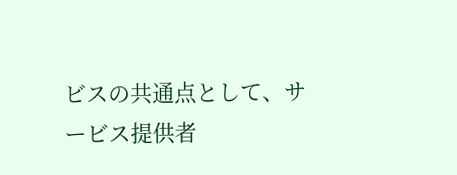ビスの共通点として、サービス提供者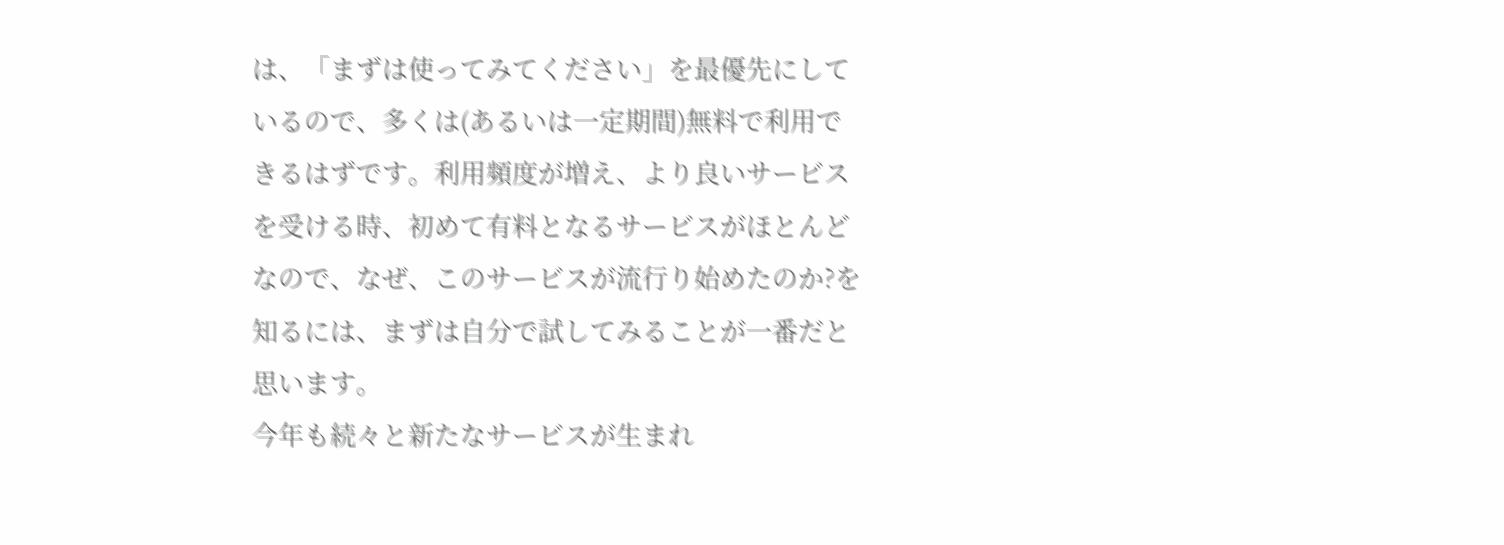は、「まずは使ってみてください」を最優先にしているので、多くは(あるいは一定期間)無料で利用できるはずです。利用頻度が増え、より良いサービスを受ける時、初めて有料となるサービスがほとんどなので、なぜ、このサービスが流行り始めたのか?を知るには、まずは自分で試してみることが一番だと思います。
今年も続々と新たなサービスが生まれ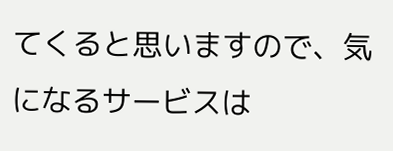てくると思いますので、気になるサービスは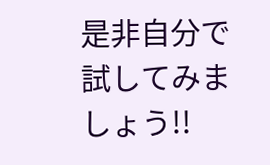是非自分で試してみましょう!!